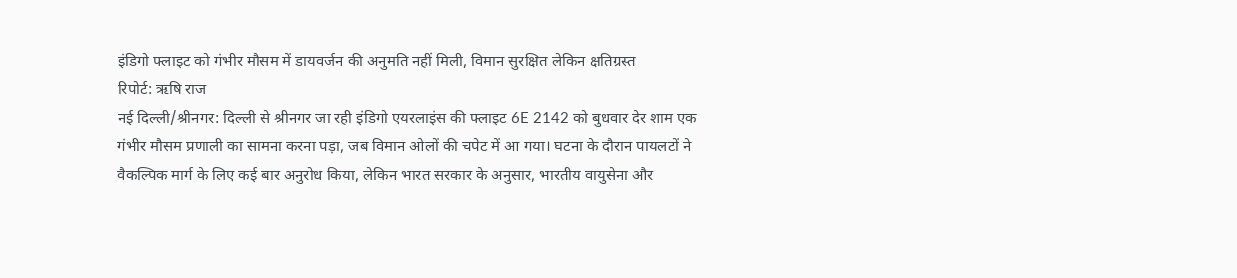इंडिगो फ्लाइट को गंभीर मौसम में डायवर्जन की अनुमति नहीं मिली, विमान सुरक्षित लेकिन क्षतिग्रस्त
रिपोर्ट: ऋषि राज
नई दिल्ली/श्रीनगर: दिल्ली से श्रीनगर जा रही इंडिगो एयरलाइंस की फ्लाइट 6E 2142 को बुधवार देर शाम एक गंभीर मौसम प्रणाली का सामना करना पड़ा, जब विमान ओलों की चपेट में आ गया। घटना के दौरान पायलटों ने वैकल्पिक मार्ग के लिए कई बार अनुरोध किया, लेकिन भारत सरकार के अनुसार, भारतीय वायुसेना और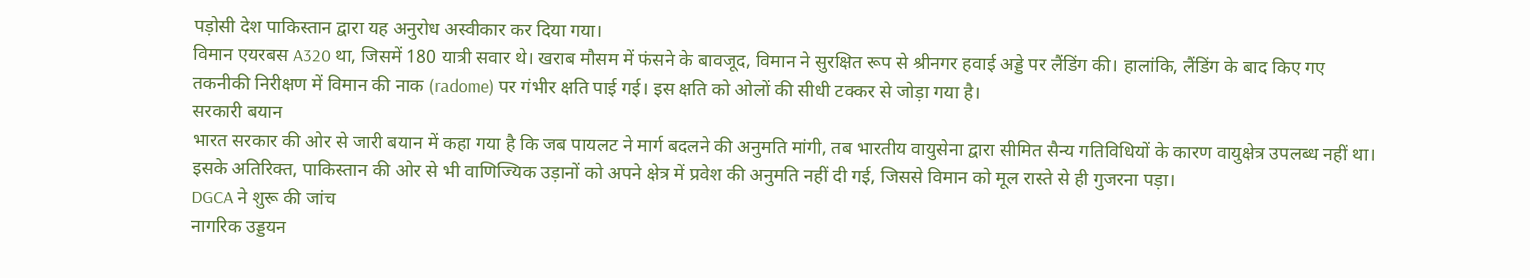पड़ोसी देश पाकिस्तान द्वारा यह अनुरोध अस्वीकार कर दिया गया।
विमान एयरबस A320 था, जिसमें 180 यात्री सवार थे। खराब मौसम में फंसने के बावजूद, विमान ने सुरक्षित रूप से श्रीनगर हवाई अड्डे पर लैंडिंग की। हालांकि, लैंडिंग के बाद किए गए तकनीकी निरीक्षण में विमान की नाक (radome) पर गंभीर क्षति पाई गई। इस क्षति को ओलों की सीधी टक्कर से जोड़ा गया है।
सरकारी बयान
भारत सरकार की ओर से जारी बयान में कहा गया है कि जब पायलट ने मार्ग बदलने की अनुमति मांगी, तब भारतीय वायुसेना द्वारा सीमित सैन्य गतिविधियों के कारण वायुक्षेत्र उपलब्ध नहीं था। इसके अतिरिक्त, पाकिस्तान की ओर से भी वाणिज्यिक उड़ानों को अपने क्षेत्र में प्रवेश की अनुमति नहीं दी गई, जिससे विमान को मूल रास्ते से ही गुजरना पड़ा।
DGCA ने शुरू की जांच
नागरिक उड्डयन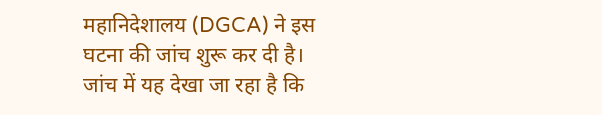महानिदेशालय (DGCA) ने इस घटना की जांच शुरू कर दी है। जांच में यह देखा जा रहा है कि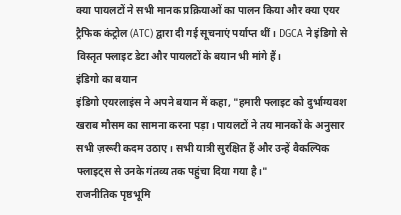क्या पायलटों ने सभी मानक प्रक्रियाओं का पालन किया और क्या एयर ट्रैफिक कंट्रोल (ATC) द्वारा दी गई सूचनाएं पर्याप्त थीं। DGCA ने इंडिगो से विस्तृत फ्लाइट डेटा और पायलटों के बयान भी मांगे हैं।
इंडिगो का बयान
इंडिगो एयरलाइंस ने अपने बयान में कहा, "हमारी फ्लाइट को दुर्भाग्यवश खराब मौसम का सामना करना पड़ा। पायलटों ने तय मानकों के अनुसार सभी ज़रूरी कदम उठाए। सभी यात्री सुरक्षित हैं और उन्हें वैकल्पिक फ्लाइट्स से उनके गंतव्य तक पहुंचा दिया गया है।"
राजनीतिक पृष्ठभूमि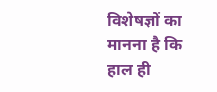विशेषज्ञों का मानना है कि हाल ही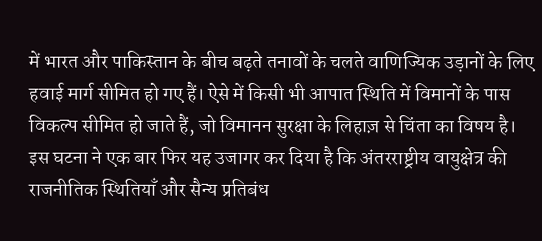में भारत और पाकिस्तान के बीच बढ़ते तनावों के चलते वाणिज्यिक उड़ानों के लिए हवाई मार्ग सीमित हो गए हैं। ऐसे में किसी भी आपात स्थिति में विमानों के पास विकल्प सीमित हो जाते हैं, जो विमानन सुरक्षा के लिहाज़ से चिंता का विषय है।
इस घटना ने एक बार फिर यह उजागर कर दिया है कि अंतरराष्ट्रीय वायुक्षेत्र की राजनीतिक स्थितियाँ और सैन्य प्रतिबंध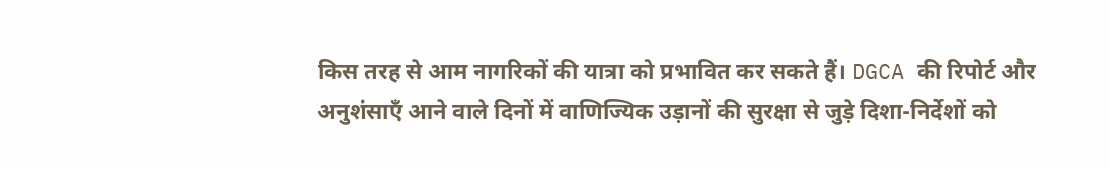किस तरह से आम नागरिकों की यात्रा को प्रभावित कर सकते हैं। DGCA की रिपोर्ट और अनुशंसाएँ आने वाले दिनों में वाणिज्यिक उड़ानों की सुरक्षा से जुड़े दिशा-निर्देशों को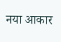नया आकार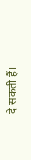दे सकती हैं।